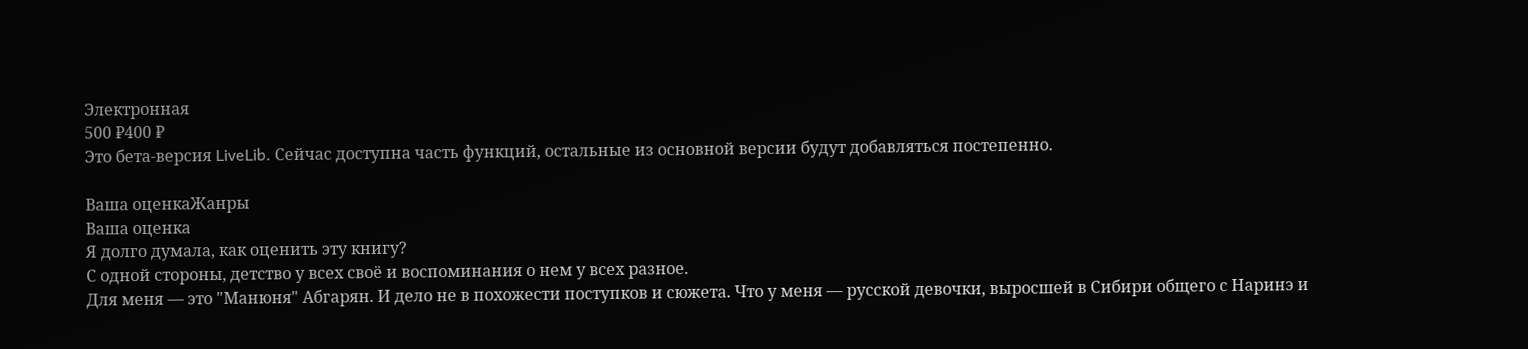Электронная
500 ₽400 ₽
Это бета-версия LiveLib. Сейчас доступна часть функций, остальные из основной версии будут добавляться постепенно.

Ваша оценкаЖанры
Ваша оценка
Я долго думала, как оценить эту книгу?
С одной стороны, детство у всех своё и воспоминания о нем у всех разное.
Для меня — это "Манюня" Абгарян. И дело не в похожести поступков и сюжета. Что у меня — русской девочки, выросшей в Сибири общего с Наринэ и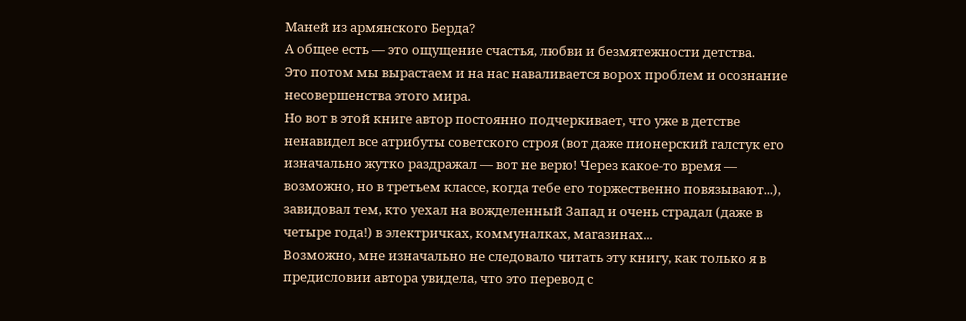Маней из армянского Берда?
А общее есть — это ощущение счастья, любви и безмятежности детства.
Это потом мы вырастаем и на нас наваливается ворох проблем и осознание несовершенства этого мира.
Но вот в этой книге автор постоянно подчеркивает, что уже в детстве ненавидел все атрибуты советского строя (вот даже пионерский галстук его изначально жутко раздражал — вот не верю! Через какое-то время — возможно, но в третьем классе, когда тебе его торжественно повязывают...), завидовал тем, кто уехал на вожделенный Запад и очень страдал (даже в четыре года!) в электричках, коммуналках, магазинах...
Возможно, мне изначально не следовало читать эту книгу, как только я в предисловии автора увидела, что это перевод с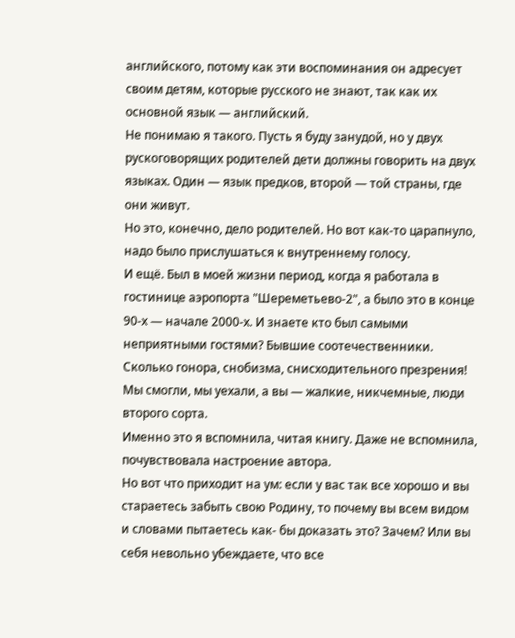английского, потому как эти воспоминания он адресует своим детям, которые русского не знают, так как их основной язык — английский.
Не понимаю я такого. Пусть я буду занудой, но у двух рускоговорящих родителей дети должны говорить на двух языках. Один — язык предков, второй — той страны, где они живут.
Но это, конечно, дело родителей. Но вот как-то царапнуло, надо было прислушаться к внутреннему голосу.
И ещё. Был в моей жизни период, когда я работала в гостинице аэропорта "Шереметьево-2", а было это в конце 90-х — начале 2000-х. И знаете кто был самыми неприятными гостями? Бывшие соотечественники.
Сколько гонора, снобизма, снисходительного презрения! Мы смогли, мы уехали, а вы — жалкие, никчемные, люди второго сорта.
Именно это я вспомнила, читая книгу. Даже не вспомнила, почувствовала настроение автора.
Но вот что приходит на ум: если у вас так все хорошо и вы стараетесь забыть свою Родину, то почему вы всем видом и словами пытаетесь как- бы доказать это? Зачем? Или вы себя невольно убеждаете, что все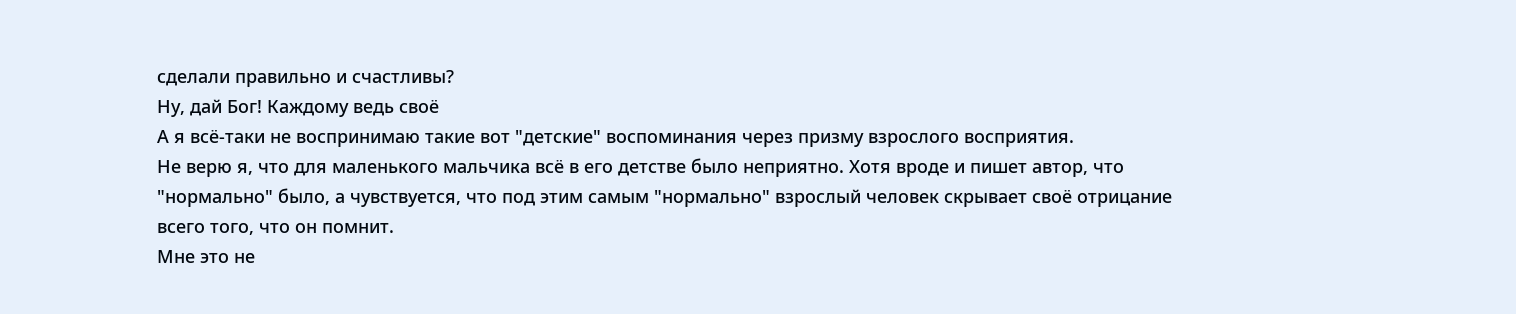сделали правильно и счастливы?
Ну, дай Бог! Каждому ведь своё
А я всё-таки не воспринимаю такие вот "детские" воспоминания через призму взрослого восприятия.
Не верю я, что для маленького мальчика всё в его детстве было неприятно. Хотя вроде и пишет автор, что "нормально" было, а чувствуется, что под этим самым "нормально" взрослый человек скрывает своё отрицание всего того, что он помнит.
Мне это не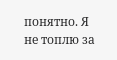понятно. Я не топлю за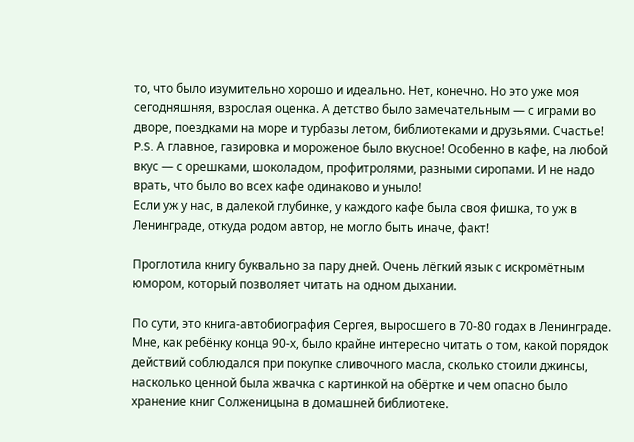то, что было изумительно хорошо и идеально. Нет, конечно. Но это уже моя сегодняшняя, взрослая оценка. А детство было замечательным — с играми во дворе, поездками на море и турбазы летом, библиотеками и друзьями. Счастье!
P.S. А главное, газировка и мороженое было вкусное! Особенно в кафе, на любой вкус — с орешками, шоколадом, профитролями, разными сиропами. И не надо врать, что было во всех кафе одинаково и уныло!
Если уж у нас, в далекой глубинке, у каждого кафе была своя фишка, то уж в Ленинграде, откуда родом автор, не могло быть иначе, факт!

Проглотила книгу буквально за пару дней. Очень лёгкий язык с искромётным юмором, который позволяет читать на одном дыхании.

По сути, это книга-автобиография Сергея, выросшего в 70-80 годах в Ленинграде. Мне, как ребёнку конца 90-х, было крайне интересно читать о том, какой порядок действий соблюдался при покупке сливочного масла, сколько стоили джинсы, насколько ценной была жвачка с картинкой на обёртке и чем опасно было хранение книг Солженицына в домашней библиотеке.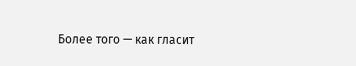Более того — как гласит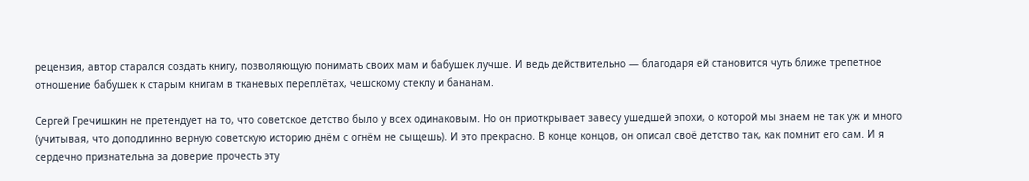рецензия, автор старался создать книгу, позволяющую понимать своих мам и бабушек лучше. И ведь действительно — благодаря ей становится чуть ближе трепетное отношение бабушек к старым книгам в тканевых переплётах, чешскому стеклу и бананам.

Сергей Гречишкин не претендует на то, что советское детство было у всех одинаковым. Но он приоткрывает завесу ушедшей эпохи, о которой мы знаем не так уж и много (учитывая, что доподлинно верную советскую историю днём с огнём не сыщешь). И это прекрасно. В конце концов, он описал своё детство так, как помнит его сам. И я сердечно признательна за доверие прочесть эту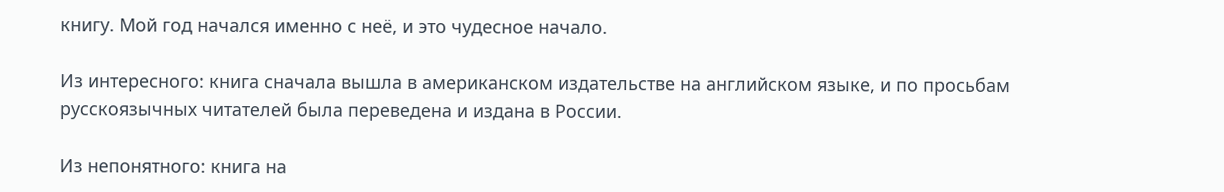книгу. Мой год начался именно с неё, и это чудесное начало.

Из интересного: книга сначала вышла в американском издательстве на английском языке, и по просьбам русскоязычных читателей была переведена и издана в России.

Из непонятного: книга на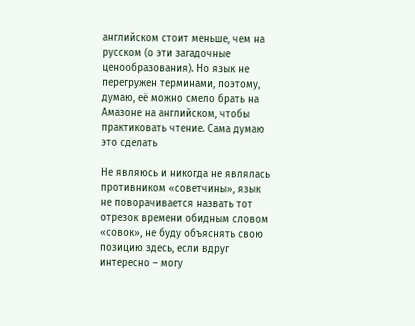английском стоит меньше, чем на русском (о эти загадочные ценообразования). Но язык не перегружен терминами, поэтому, думаю, её можно смело брать на Амазоне на английском, чтобы практиковать чтение. Сама думаю это сделать

Не являюсь и никогда не являлась противником «советчины», язык не поворачивается назвать тот отрезок времени обидным словом «совок», не буду объяснять свою позицию здесь, если вдруг интересно – могу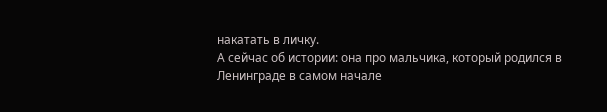накатать в личку.
А сейчас об истории: она про мальчика, который родился в Ленинграде в самом начале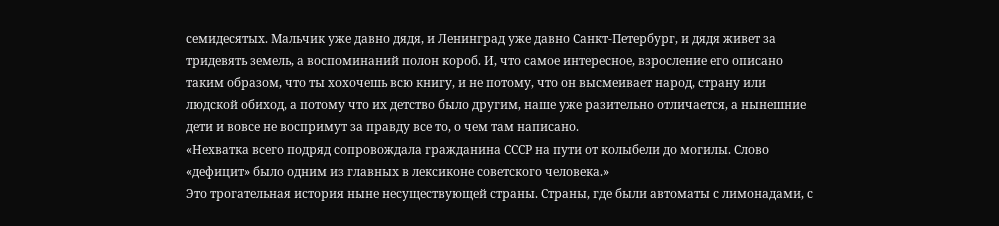семидесятых. Мальчик уже давно дядя, и Ленинград уже давно Санкт-Петербург, и дядя живет за тридевять земель, а воспоминаний полон короб. И, что самое интересное, взросление его описано таким образом, что ты хохочешь всю книгу, и не потому, что он высмеивает народ, страну или людской обиход, а потому что их детство было другим, наше уже разительно отличается, а нынешние дети и вовсе не воспримут за правду все то, о чем там написано.
«Нехватка всего подряд сопровождала гражданина СССР на пути от колыбели до могилы. Слово «дефицит» было одним из главных в лексиконе советского человека.»
Это трогательная история ныне несуществующей страны. Страны, где были автоматы с лимонадами, с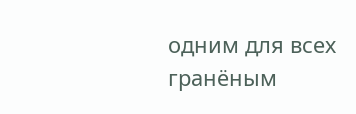одним для всех гранёным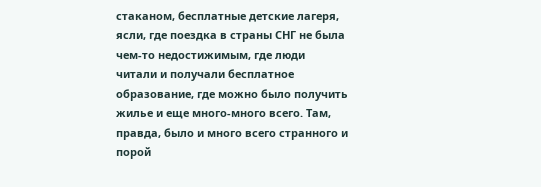стаканом, бесплатные детские лагеря, ясли, где поездка в страны СНГ не была чем-то недостижимым, где люди читали и получали бесплатное образование, где можно было получить жилье и еще много-много всего. Там, правда, было и много всего странного и порой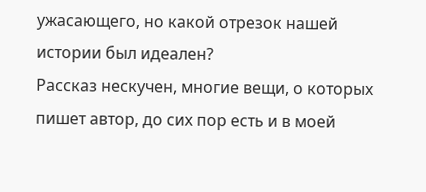ужасающего, но какой отрезок нашей истории был идеален?
Рассказ нескучен, многие вещи, о которых пишет автор, до сих пор есть и в моей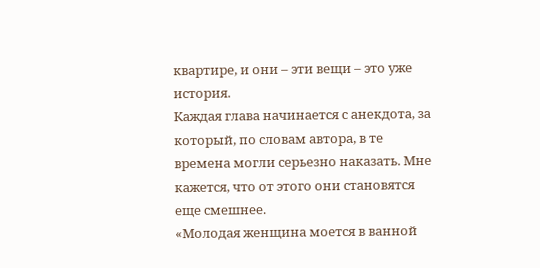квартире, и они – эти вещи – это уже история.
Каждая глава начинается с анекдота, за который, по словам автора, в те времена могли серьезно наказать. Мне кажется, что от этого они становятся еще смешнее.
«Молодая женщина моется в ванной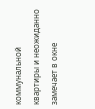коммунальной квартиры и неожиданно замечает в окне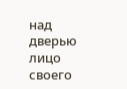над дверью лицо своего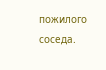пожилого соседа.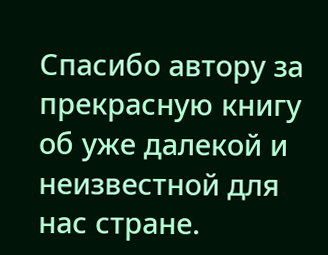Спасибо автору за прекрасную книгу об уже далекой и неизвестной для нас стране.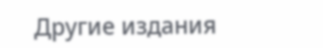Другие издания